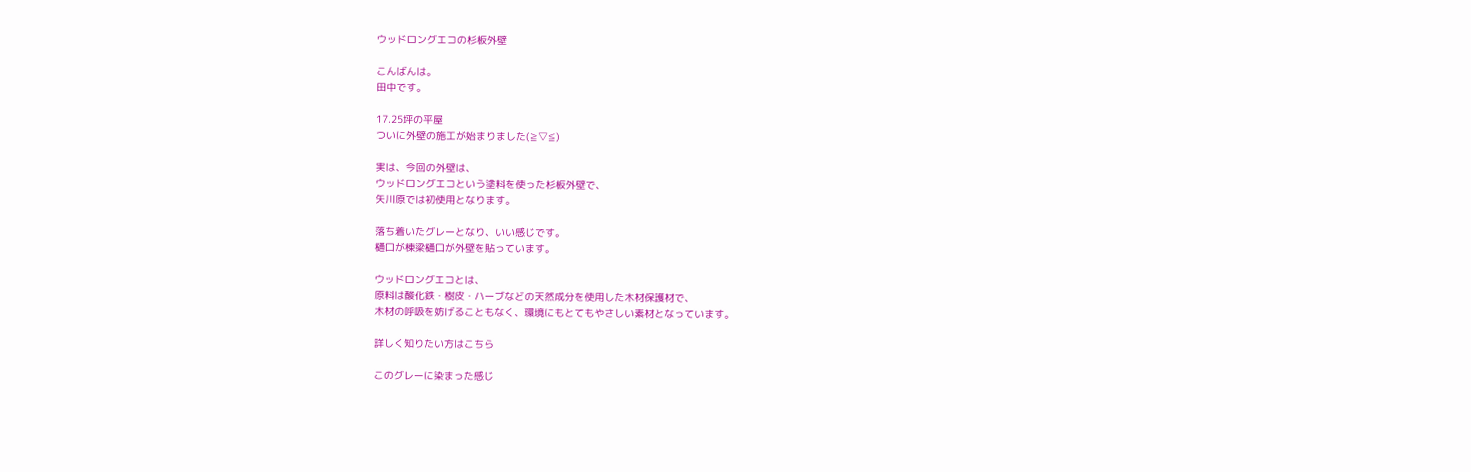ウッドロングエコの杉板外壁

こんばんは。
田中です。

17.25坪の平屋
ついに外壁の施工が始まりました(≧▽≦)

実は、今回の外壁は、
ウッドロングエコという塗料を使った杉板外壁で、
矢川原では初使用となります。

落ち着いたグレーとなり、いい感じです。
樋口が棟梁樋口が外壁を貼っています。

ウッドロングエコとは、
原料は酸化鉄・樹皮・ハーブなどの天然成分を使用した木材保護材で、
木材の呼吸を妨げることもなく、環境にもとてもやさしい素材となっています。

詳しく知りたい方はこちら

このグレーに染まった感じ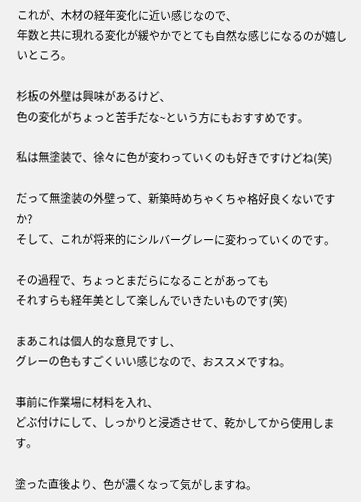これが、木材の経年変化に近い感じなので、
年数と共に現れる変化が緩やかでとても自然な感じになるのが嬉しいところ。

杉板の外壁は興味があるけど、
色の変化がちょっと苦手だな~という方にもおすすめです。

私は無塗装で、徐々に色が変わっていくのも好きですけどね(笑)

だって無塗装の外壁って、新築時めちゃくちゃ格好良くないですか?
そして、これが将来的にシルバーグレーに変わっていくのです。

その過程で、ちょっとまだらになることがあっても
それすらも経年美として楽しんでいきたいものです(笑)

まあこれは個人的な意見ですし、
グレーの色もすごくいい感じなので、おススメですね。

事前に作業場に材料を入れ、
どぶ付けにして、しっかりと浸透させて、乾かしてから使用します。

塗った直後より、色が濃くなって気がしますね。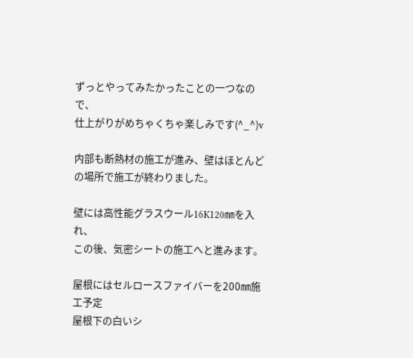ずっとやってみたかったことの一つなので、
仕上がりがめちゃくちゃ楽しみです(^_^)v

内部も断熱材の施工が進み、壁はほとんどの場所で施工が終わりました。

壁には高性能グラスウール16K120㎜を入れ、
この後、気密シートの施工へと進みます。

屋根にはセルロースファイバーを200㎜施工予定
屋根下の白いシ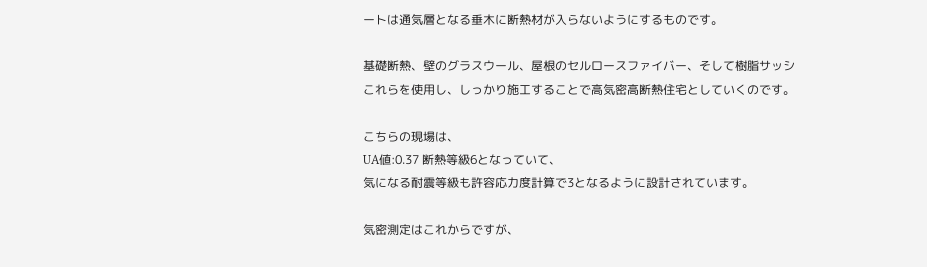ートは通気層となる垂木に断熱材が入らないようにするものです。

基礎断熱、壁のグラスウール、屋根のセルロースファイバー、そして樹脂サッシ
これらを使用し、しっかり施工することで高気密高断熱住宅としていくのです。

こちらの現場は、
UA値:0.37 断熱等級6となっていて、
気になる耐震等級も許容応力度計算で3となるように設計されています。

気密測定はこれからですが、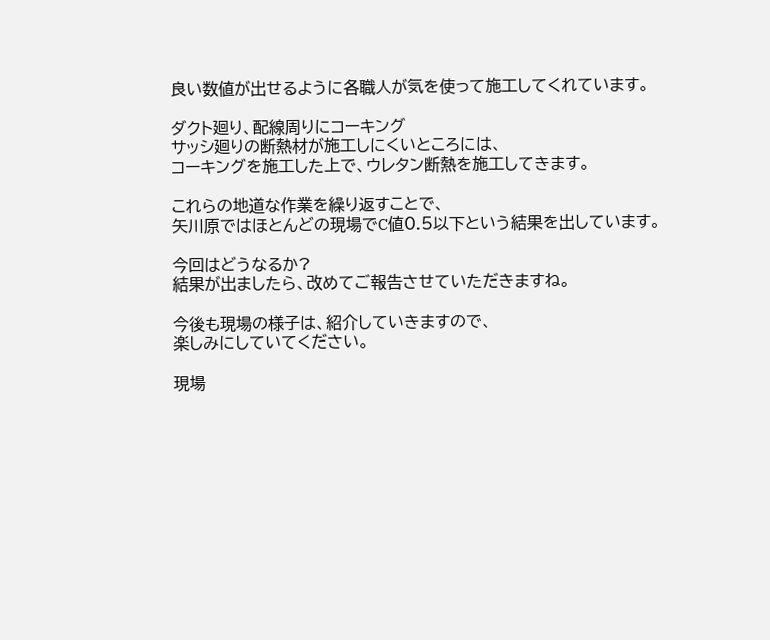良い数値が出せるように各職人が気を使って施工してくれています。

ダクト廻り、配線周りにコーキング
サッシ廻りの断熱材が施工しにくいところには、
コーキングを施工した上で、ウレタン断熱を施工してきます。

これらの地道な作業を繰り返すことで、
矢川原ではほとんどの現場でC値0.5以下という結果を出しています。

今回はどうなるか?
結果が出ましたら、改めてご報告させていただきますね。

今後も現場の様子は、紹介していきますので、
楽しみにしていてください。

現場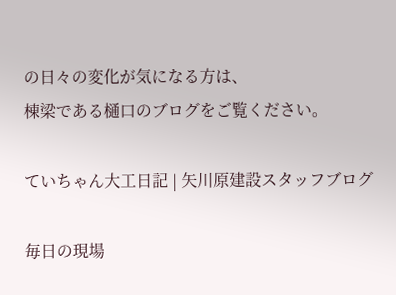の日々の変化が気になる方は、
棟梁である樋口のブログをご覧ください。

ていちゃん大工日記 | 矢川原建設スタッフブログ

毎日の現場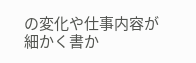の変化や仕事内容が細かく書か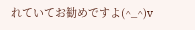れていてお勧めですよ(^_^)v